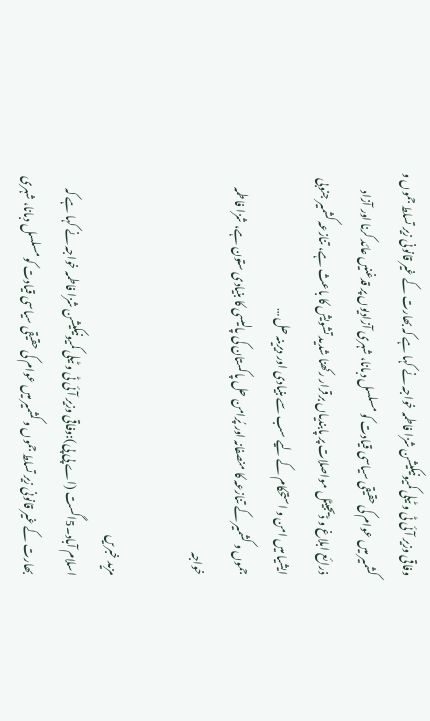وفاقی وزیر آئی ٹی و ٹیلی کمیونیکیشن شزا فاطمہ خواجہ نے کہا ہے کہ بھارت کے غیر قانونی زیر تسلط جموں و کشمیر میں عوام کی حقیقی سیاسی قیادت کو مسلسل دبانا، شہری آزادیوں پر قدغنیں عائد کرنا اور آزاد ذرائع ابلاغ و ڈیجیٹل مواصلات پر پابندیاں برقرار رکھنا شدید تشویش کا باعث ہے، تنازعہ کشمیر جنوبی ایشیا میں امن و استحکام کے لیے سب سے بنیادی اور دیرینہ حل …
جموں و کشمیر کے تنازعہ کا منصفانہ اور پُرامن حل پاکستان کی پالیسی کا بنیادی ستون ہے، شزا فاطمہ خواجہ

مزید خبریں
اسلام آباد۔5اگست (اے پی پی):وفاقی وزیر آئی ٹی و ٹیلی کمیونیکیشن شزا فاطمہ خواجہ نے کہا ہے کہ بھارت کے غیر قانونی زیر تسلط جموں و کشمیر میں عوام کی حقیقی سیاسی قیادت کو مسلسل دبانا، شہری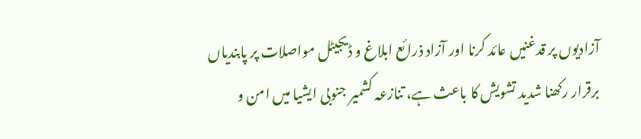آزادیوں پر قدغنیں عائد کرنا اور آزاد ذرائع ابلاغ و ڈیجیٹل مواصلات پر پابندیاں برقرار رکھنا شدید تشویش کا باعث ہے، تنازعہ کشمیر جنوبی ایشیا میں امن و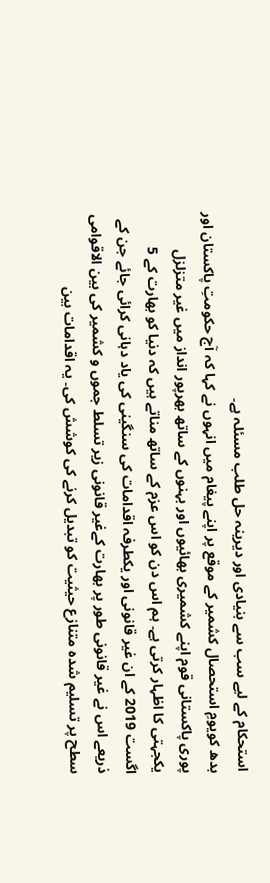استحکام کے لیے سب سے بنیادی اور دیرینہ حل طلب مسئلہ ہے۔
بدھ کویومِ استحصال کشمیر کے موقع پر اپنے پیغام میں انہوں نے کہا کہ آج حکومتِ پاکستان اور پوری پاکستانی قوم اپنے کشمیری بھائیوں اور بہنوں کے ساتھ بھرپور انداز میں غیر متزلزل یکجہتی کا اظہار کرتی ہے۔ ہم اس دن کو اس عزم کے ساتھ مناتے ہیں کہ دنیا کو بھارت کے 5 اگست 2019 کے ان غیر قانونی اور یکطرفہ اقدامات کی سنگینی کی یاد دہانی کرائی جائے جن کے ذریعے اس نے غیر قانونی طور پر بھارت کےغیر قانونی زیر تسلط جموں و کشمیر کی بین الاقوامی سطح پر تسلیم شدہ متنازع حیثیت کو تبدیل کرنے کی کوشش کی۔ یہ اقدامات بین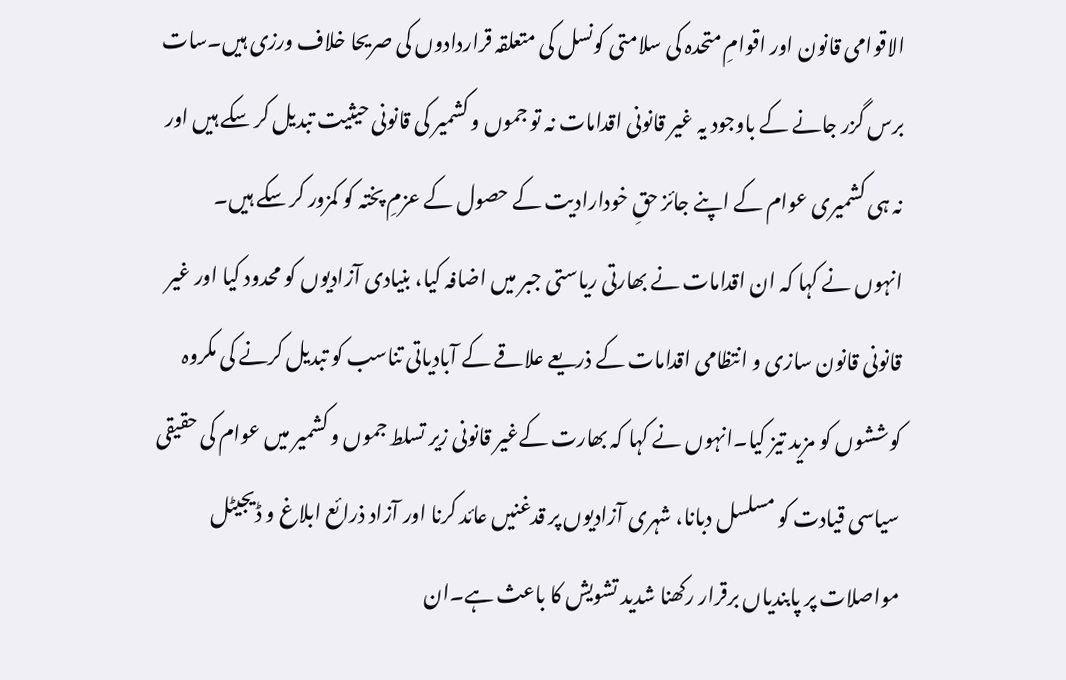الاقوامی قانون اور اقوامِ متحدہ کی سلامتی کونسل کی متعلقہ قراردادوں کی صریحا خلاف ورزی ہیں۔سات برس گزر جانے کے باوجود یہ غیر قانونی اقدامات نہ تو جموں و کشمیر کی قانونی حیثیت تبدیل کر سکے ہیں اور نہ ہی کشمیری عوام کے اپنے جائز حقِ خودارادیت کے حصول کے عزمِ پختہ کو کمزور کر سکے ہیں۔
انہوں نے کہا کہ ان اقدامات نے بھارتی ریاستی جبر میں اضافہ کیا، بنیادی آزادیوں کو محدود کیا اور غیر قانونی قانون سازی و انتظامی اقدامات کے ذریعے علاقے کے آبادیاتی تناسب کو تبدیل کرنے کی مکروہ کوششوں کو مزید تیز کیا۔انہوں نے کہا کہ بھارت کےغیر قانونی زیر تسلط جموں و کشمیر میں عوام کی حقیقی سیاسی قیادت کو مسلسل دبانا، شہری آزادیوں پر قدغنیں عائد کرنا اور آزاد ذرائع ابلاغ و ڈیجیٹل مواصلات پر پابندیاں برقرار رکھنا شدید تشویش کا باعث ہے۔ان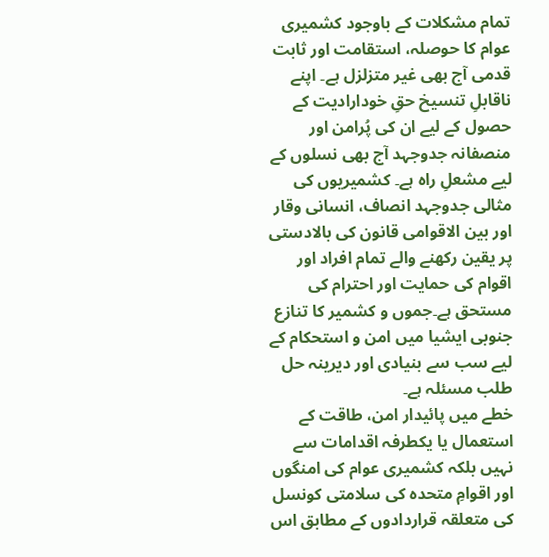تمام مشکلات کے باوجود کشمیری عوام کا حوصلہ، استقامت اور ثابت قدمی آج بھی غیر متزلزل ہے۔ اپنے ناقابلِ تنسیخ حقِ خودارادیت کے حصول کے لیے ان کی پُرامن اور منصفانہ جدوجہد آج بھی نسلوں کے لیے مشعلِ راہ ہے۔ کشمیریوں کی مثالی جدوجہد انصاف، انسانی وقار اور بین الاقوامی قانون کی بالادستی پر یقین رکھنے والے تمام افراد اور اقوام کی حمایت اور احترام کی مستحق ہے۔جموں و کشمیر کا تنازع جنوبی ایشیا میں امن و استحکام کے لیے سب سے بنیادی اور دیرینہ حل طلب مسئلہ ہے۔
خطے میں پائیدار امن، طاقت کے استعمال یا یکطرفہ اقدامات سے نہیں بلکہ کشمیری عوام کی امنگوں اور اقوامِ متحدہ کی سلامتی کونسل کی متعلقہ قراردادوں کے مطابق اس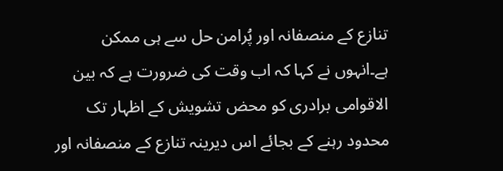تنازع کے منصفانہ اور پُرامن حل سے ہی ممکن ہے۔انہوں نے کہا کہ اب وقت کی ضرورت ہے کہ بین الاقوامی برادری کو محض تشویش کے اظہار تک محدود رہنے کے بجائے اس دیرینہ تنازع کے منصفانہ اور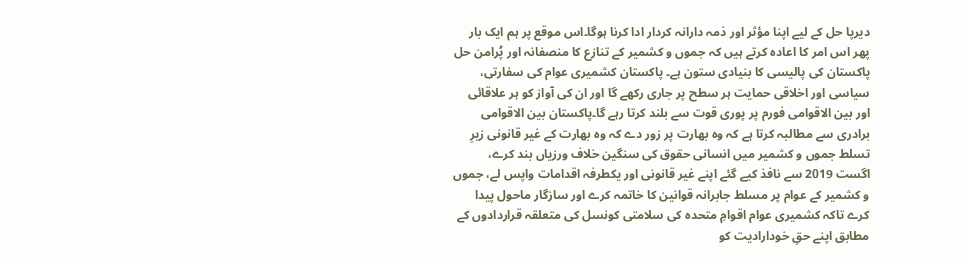دیرپا حل کے لیے اپنا مؤثر اور ذمہ دارانہ کردار ادا کرنا ہوگا۔اس موقع پر ہم ایک بار پھر اس امر کا اعادہ کرتے ہیں کہ جموں و کشمیر کے تنازع کا منصفانہ اور پُرامن حل پاکستان کی پالیسی کا بنیادی ستون ہے۔ پاکستان کشمیری عوام کی سفارتی، سیاسی اور اخلاقی حمایت ہر سطح پر جاری رکھے گا اور ان کی آواز کو ہر علاقائی اور بین الاقوامی فورم پر پوری قوت سے بلند کرتا رہے گا۔پاکستان بین الاقوامی برادری سے مطالبہ کرتا ہے کہ وہ بھارت پر زور دے کہ وہ بھارت کے غیر قانونی زیرِ تسلط جموں و کشمیر میں انسانی حقوق کی سنگین خلاف ورزیاں بند کرے، اگست 2019 سے نافذ کیے گئے اپنے غیر قانونی اور یکطرفہ اقدامات واپس لے، جموں و کشمیر کے عوام پر مسلط جابرانہ قوانین کا خاتمہ کرے اور سازگار ماحول پیدا کرے تاکہ کشمیری عوام اقوامِ متحدہ کی سلامتی کونسل کی متعلقہ قراردادوں کے مطابق اپنے حقِ خودارادیت کو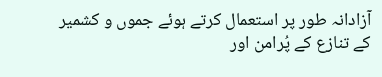آزادانہ طور پر استعمال کرتے ہوئے جموں و کشمیر کے تنازع کے پُرامن اور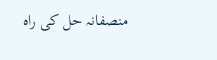منصفانہ حل کی راہ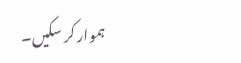ہموار کر سکیں۔